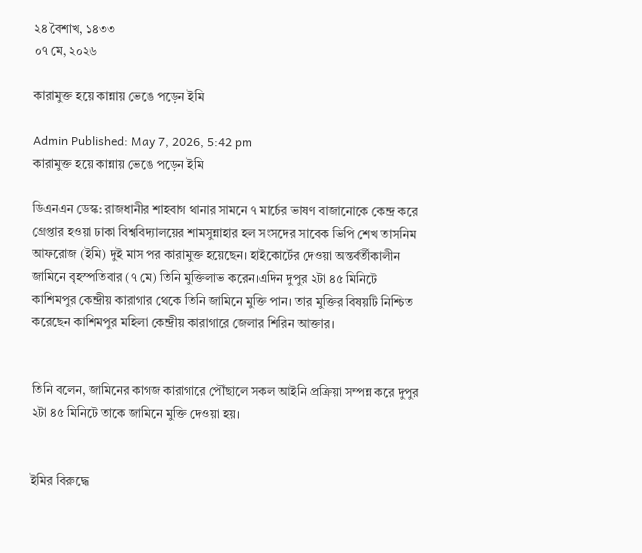২৪ বৈশাখ, ১৪৩৩
০৭ মে, ২০২৬

কারামুক্ত হয়ে কান্নায় ভেঙে পড়েন ইমি

Admin Published: May 7, 2026, 5:42 pm
কারামুক্ত হয়ে কান্নায় ভেঙে পড়েন ইমি

ডিএনএন ডেস্ক: রাজধানীর শাহবাগ থানার সামনে ৭ মার্চের ভাষণ বাজানোকে কেন্দ্র করে গ্রেপ্তার হওয়া ঢাকা বিশ্ববিদ্যালয়ের শামসুন্নাহার হল সংসদের সাবেক ভিপি শেখ তাসনিম আফরোজ (ইমি) দুই মাস পর কারামুক্ত হয়েছেন। হাইকোর্টের দেওয়া অন্তর্বর্তীকালীন জামিনে বৃহস্পতিবার (৭ মে) তিনি মুক্তিলাভ করেন।এদিন দুপুর ২টা ৪৫ মিনিটে কাশিমপুর কেন্দ্রীয় কারাগার থেকে তিনি জামিনে মুক্তি পান। তার মুক্তির বিষয়টি নিশ্চিত করেছেন কাশিমপুর মহিলা কেন্দ্রীয় কারাগারে জেলার শিরিন আক্তার।


তিনি বলেন, জামিনের কাগজ কারাগারে পৌঁছালে সকল আইনি প্রক্রিয়া সম্পন্ন করে দুপুর ২টা ৪৫ মিনিটে তাকে জামিনে মুক্তি দেওয়া হয়।


ইমির বিরুদ্ধে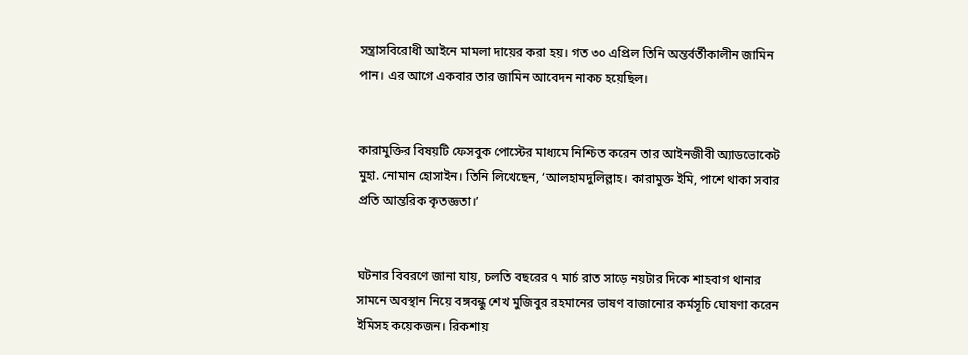সন্ত্রাসবিরোধী আইনে মামলা দায়ের করা হয়। গত ৩০ এপ্রিল তিনি অন্তর্বর্তীকালীন জামিন পান। এর আগে একবার তার জামিন আবেদন নাকচ হয়েছিল।


কারামুক্তির বিষয়টি ফেসবুক পোস্টের মাধ্যমে নিশ্চিত করেন তার আইনজীবী অ্যাডভোকেট মুহা. নোমান হোসাইন। তিনি লিখেছেন, ‘আলহামদুলিল্লাহ। কারামুক্ত ইমি, পাশে থাকা সবার প্রতি আন্তরিক কৃতজ্ঞতা।’


ঘটনার বিবরণে জানা যায়, চলতি বছরের ৭ মার্চ রাত সাড়ে নয়টার দিকে শাহবাগ থানার সামনে অবস্থান নিয়ে বঙ্গবন্ধু শেখ মুজিবুর রহমানের ভাষণ বাজানোর কর্মসূচি ঘোষণা করেন ইমিসহ কয়েকজন। রিকশায়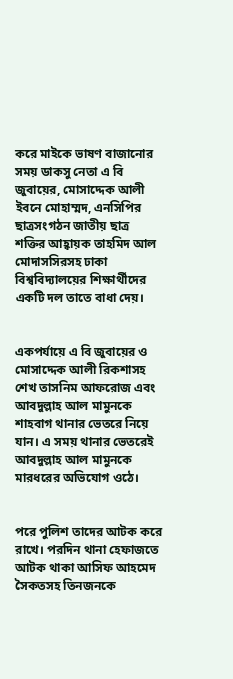করে মাইকে ভাষণ বাজানোর সময় ডাকসু নেতা এ বি জুবায়ের, মোসাদ্দেক আলী ইবনে মোহাম্মদ, এনসিপির ছাত্রসংগঠন জাতীয় ছাত্র শক্তির আহ্বায়ক তাহমিদ আল মোদাসসিরসহ ঢাকা বিশ্ববিদ্যালয়ের শিক্ষার্থীদের একটি দল তাতে বাধা দেয়।


একপর্যায়ে এ বি জুবায়ের ও মোসাদ্দেক আলী রিকশাসহ শেখ তাসনিম আফরোজ এবং আবদুল্লাহ আল মামুনকে শাহবাগ থানার ভেতরে নিয়ে যান। এ সময় থানার ভেতরেই আবদুল্লাহ আল মামুনকে মারধরের অভিযোগ ওঠে।


পরে পুলিশ তাদের আটক করে রাখে। পরদিন থানা হেফাজতে আটক থাকা আসিফ আহমেদ সৈকতসহ তিনজনকে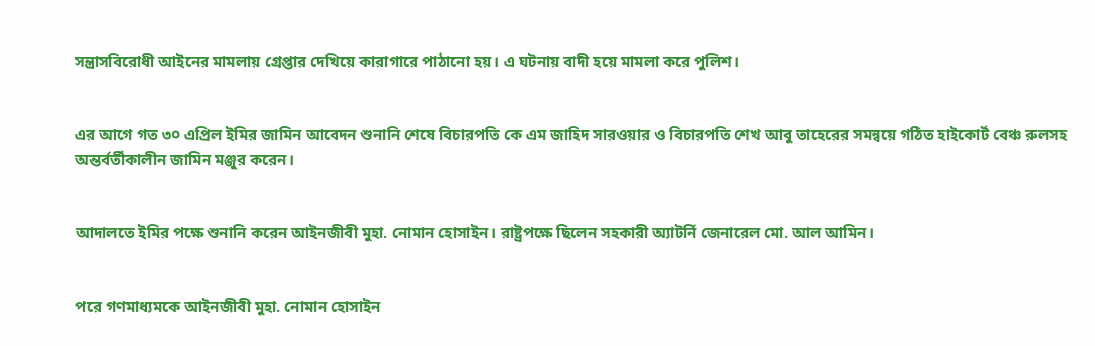সন্ত্রাসবিরোধী আইনের মামলায় গ্রেপ্তার দেখিয়ে কারাগারে পাঠানো হয়। এ ঘটনায় বাদী হয়ে মামলা করে পুলিশ।


এর আগে গত ৩০ এপ্রিল ইমির জামিন আবেদন শুনানি শেষে বিচারপতি কে এম জাহিদ সারওয়ার ও বিচারপতি শেখ আবু তাহেরের সমন্বয়ে গঠিত হাইকোর্ট বেঞ্চ রুলসহ অন্তর্বর্তীকালীন জামিন মঞ্জুর করেন।


আদালতে ইমির পক্ষে শুনানি করেন আইনজীবী মুহা. নোমান হোসাইন। রাষ্ট্রপক্ষে ছিলেন সহকারী অ্যাটর্নি জেনারেল মো. আল আমিন।


পরে গণমাধ্যমকে আইনজীবী মুহা. নোমান হোসাইন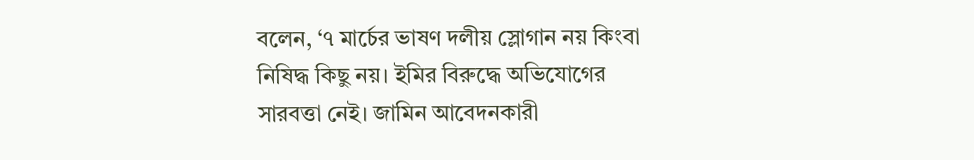বলেন, ‘৭ মার্চের ভাষণ দলীয় স্লোগান নয় কিংবা নিষিদ্ধ কিছু নয়। ইমির বিরুদ্ধে অভিযোগের সারবত্তা নেই। জামিন আবেদনকারী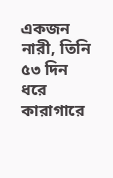একজন নারী, তিনি ৫৩ দিন ধরে কারাগারে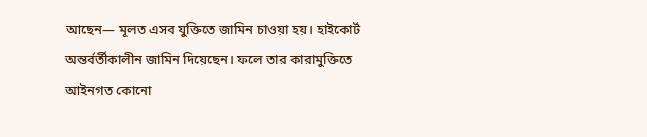আছেন— মূলত এসব যুক্তিতে জামিন চাওয়া হয়। হাইকোর্ট অন্তর্বর্তীকালীন জামিন দিয়েছেন। ফলে তার কারামুক্তিতে আইনগত কোনো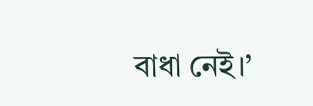বাধা নেই।’